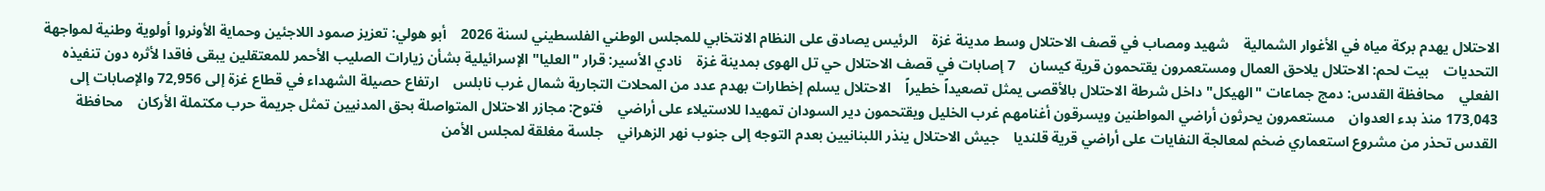الاحتلال يهدم بركة مياه في الأغوار الشمالية    شهيد ومصاب في قصف الاحتلال وسط مدينة غزة    الرئيس يصادق على النظام الانتخابي للمجلس الوطني الفلسطيني لسنة 2026    أبو هولي: تعزيز صمود اللاجئين وحماية الأونروا أولوية وطنية لمواجهة التحديات    بيت لحم: الاحتلال يلاحق العمال ومستعمرون يقتحمون قرية كيسان    7 إصابات في قصف الاحتلال حي تل الهوى بمدينة غزة    نادي الأسير: قرار "العليا" الإسرائيلية بشأن زيارات الصليب الأحمر للمعتقلين يبقى فاقدا لأثره دون تنفيذه الفعلي    محافظة القدس: دمج جماعات "الهيكل" داخل شرطة الاحتلال بالأقصى يمثل تصعيداً خطيراً    الاحتلال يسلم إخطارات بهدم عدد من المحلات التجارية شمال غرب نابلس    ارتفاع حصيلة الشهداء في قطاع غزة إلى 72,956 والإصابات إلى 173,043 منذ بدء العدوان    مستعمرون يحرثون أراضي المواطنين ويسرقون أغنامهم غرب الخليل ويقتحمون دير السودان تمهيدا للاستيلاء على أراضي    فتوح: مجازر الاحتلال المتواصلة بحق المدنيين تمثل جريمة حرب مكتملة الأركان    محافظة القدس تحذر من مشروع استعماري ضخم لمعالجة النفايات على أراضي قرية قلنديا    جيش الاحتلال ينذر اللبنانيين بعدم التوجه إلى جنوب نهر الزهراني    جلسة مغلقة لمجلس الأمن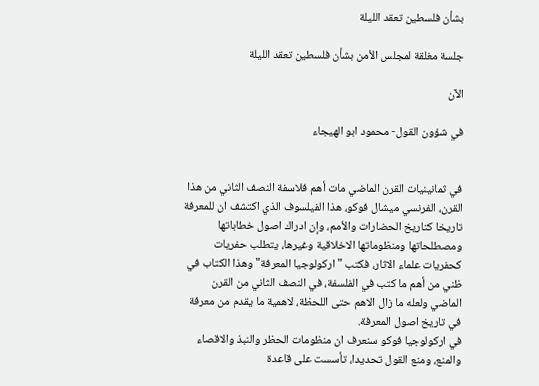بشأن فلسطين تعقد الليلة

جلسة مغلقة لمجلس الأمن بشأن فلسطين تعقد الليلة

الآن

في شؤون القول- محمود ابو الهيجاء


في ثمانينيات القرن الماضي مات أهم فلاسفة النصف الثاني من هذا القرن، الفرنسي ميشال فوكو، هذا الفيلسوف الذي اكتشف ان للمعرفة تاريخا كتاريخ الحضارات والأمم، وإن ادراك اصول خطاباتها ومصطلحاتها ومنظوماتها الاخلاقية وغيرها، يتطلب حفريات كحفريات علماء الاثار، فكتب "اركولوجيا المعرفة" وهذا الكتاب في ظني من أهم ما كتب في الفلسفة، في النصف الثاني من القرن الماضي ولعله ما زال الاهم حتى اللحظة، لاهمية ما يقدم من معرفة في تاريخ اصول المعرفة.
في اركولوجيا فوكو سنعرف ان منظومات الحظر والنبذ والاقصاء والمنع، ومنع القول تحديدا، تأسست على قاعدة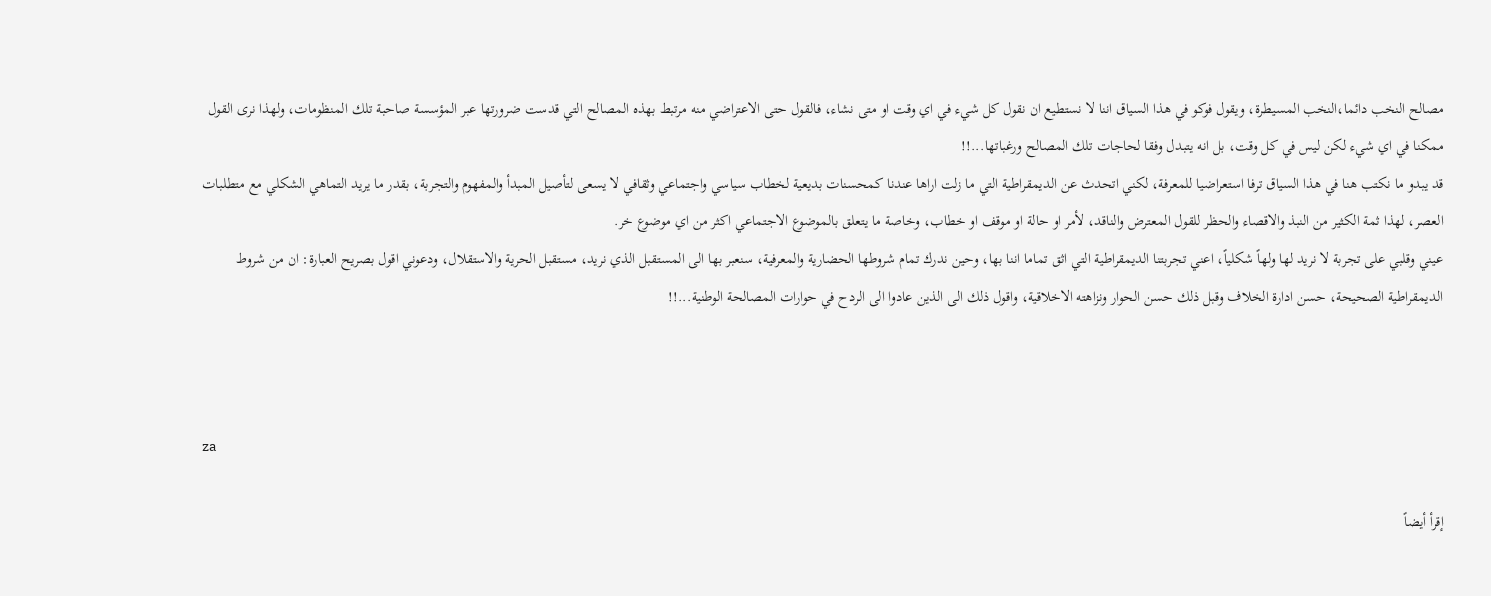مصالح النخب دائما،النخب المسيطرة، ويقول فوكو في هذا السياق اننا لا نستطيع ان نقول كل شيء في اي وقت او متى نشاء، فالقول حتى الاعتراضي منه مرتبط بهذه المصالح التي قدست ضرورتها عبر المؤسسة صاحبة تلك المنظومات، ولهذا نرى القول ممكنا في اي شيء لكن ليس في كل وقت، بل انه يتبدل وفقا لحاجات تلك المصالح ورغباتها...!!
قد يبدو ما نكتب هنا في هذا السياق ترفا استعراضيا للمعرفة، لكني اتحدث عن الديمقراطية التي ما زلت اراها عندنا كمحسنات بديعية لخطاب سياسي واجتماعي وثقافي لا يسعى لتأصيل المبدأ والمفهوم والتجربة، بقدر ما يريد التماهي الشكلي مع متطلبات العصر، لهذا ثمة الكثير من النبذ والاقصاء والحظر للقول المعترض والناقد، لأمر او حالة او موقف او خطاب، وخاصة ما يتعلق بالموضوع الاجتماعي اكثر من اي موضوع خر.
عيني وقلبي على تجربة لا نريد لها ولهاً شكلياً، اعني تجربتنا الديمقراطية التي اثق تماما اننا بها، وحين ندرك تمام شروطها الحضارية والمعرفية، سنعبر بها الى المستقبل الذي نريد، مستقبل الحرية والاستقلال، ودعوني اقول بصريح العبارة: ان من شروط الديمقراطية الصحيحة، حسن ادارة الخلاف وقبل ذلك حسن الحوار ونزاهته الاخلاقية، واقول ذلك الى الذين عادوا الى الردح في حوارات المصالحة الوطنية...!!



za

إقرأ أيضاً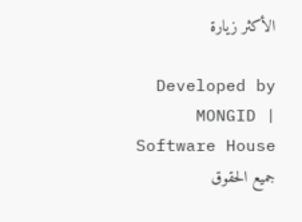الأكثر زيارة

Developed by MONGID | Software House جميع الحقوق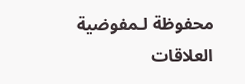محفوظة لـمفوضية العلاقات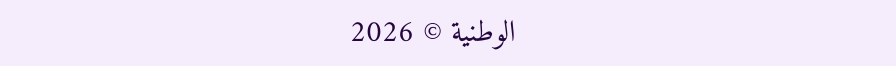الوطنية © 2026